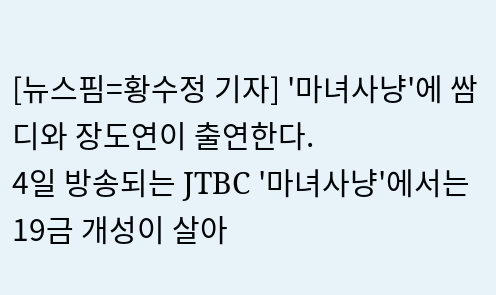[뉴스핌=황수정 기자] '마녀사냥'에 쌈디와 장도연이 출연한다.
4일 방송되는 JTBC '마녀사냥'에서는 19금 개성이 살아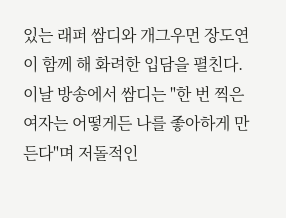있는 래퍼 쌈디와 개그우먼 장도연이 함께 해 화려한 입담을 펼친다.
이날 방송에서 쌈디는 "한 번 찍은 여자는 어떻게든 나를 좋아하게 만든다"며 저돌적인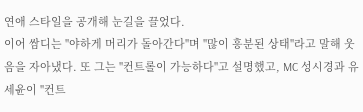연애 스타일을 공개해 눈길을 끌었다.
이어 쌈디는 "야하게 머리가 돌아간다"며 "많이 흥분된 상태"라고 말해 웃음을 자아냈다. 또 그는 "컨트롤이 가능하다"고 설명했고, MC 성시경과 유세윤이 "컨트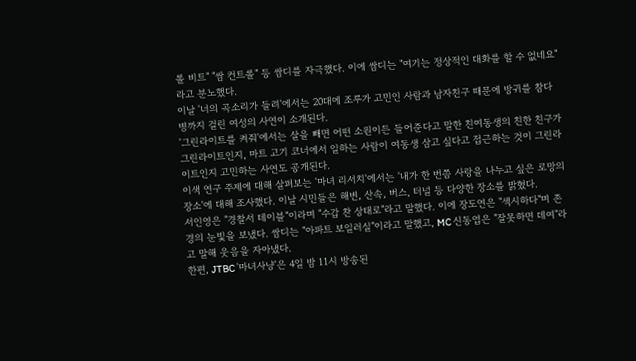롤 비트" "쌈 컨트롤" 등 쌈디를 자극했다. 이에 쌈디는 "여기는 정상적인 대화를 할 수 없네요"라고 분노했다.
이날 '너의 곡소리가 들려'에서는 20대에 조루가 고민인 사람과 남자친구 때문에 방귀를 참다 병까지 걸린 여성의 사연이 소개된다.
'그린라이트를 켜줘'에서는 살을 빼면 어떤 소원이든 들어준다고 말한 친여동생의 친한 친구가 그린라이트인지, 마트 고기 코너에서 일하는 사람이 여동생 삼고 싶다고 접근하는 것이 그린라이트인지 고민하는 사연도 공개된다.
이색 연구 주제에 대해 살펴보는 '마녀 리서치'에서는 '내가 한 번쯤 사랑을 나누고 싶은 로망의 장소'에 대해 조사했다. 이날 시민들은 해변, 산속, 버스, 터널 등 다양한 장소를 밝혔다.
서인영은 "경찰서 테이블"이라며 "수갑 찬 상태로"라고 말했다. 이에 장도연은 "섹시하다"며 존경의 눈빛을 보냈다. 쌈디는 "아파트 보일러실"이라고 말했고, MC 신동엽은 "잘못하면 데여"라고 말해 웃음을 자아냈다.
한편, JTBC '마녀사냥'은 4일 밤 11시 방송된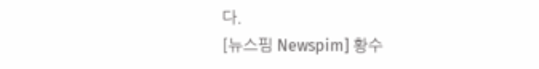다.
[뉴스핌 Newspim] 황수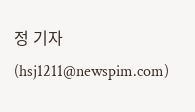정 기자(hsj1211@newspim.com)